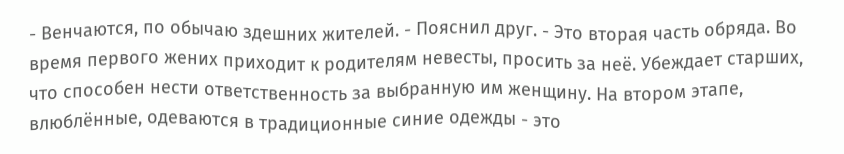- Венчаются, по обычаю здешних жителей. - Пояснил друг. - Это вторая часть обряда. Во время первого жених приходит к родителям невесты, просить за неё. Убеждает старших, что способен нести ответственность за выбранную им женщину. На втором этапе, влюблённые, одеваются в традиционные синие одежды - это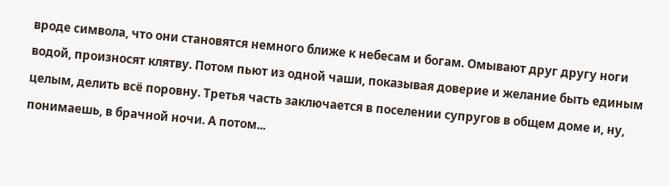вроде символа, что они становятся немного ближе к небесам и богам. Омывают друг другу ноги водой, произносят клятву. Потом пьют из одной чаши, показывая доверие и желание быть единым целым, делить всё поровну. Третья часть заключается в поселении супругов в общем доме и, ну, понимаешь, в брачной ночи. А потом...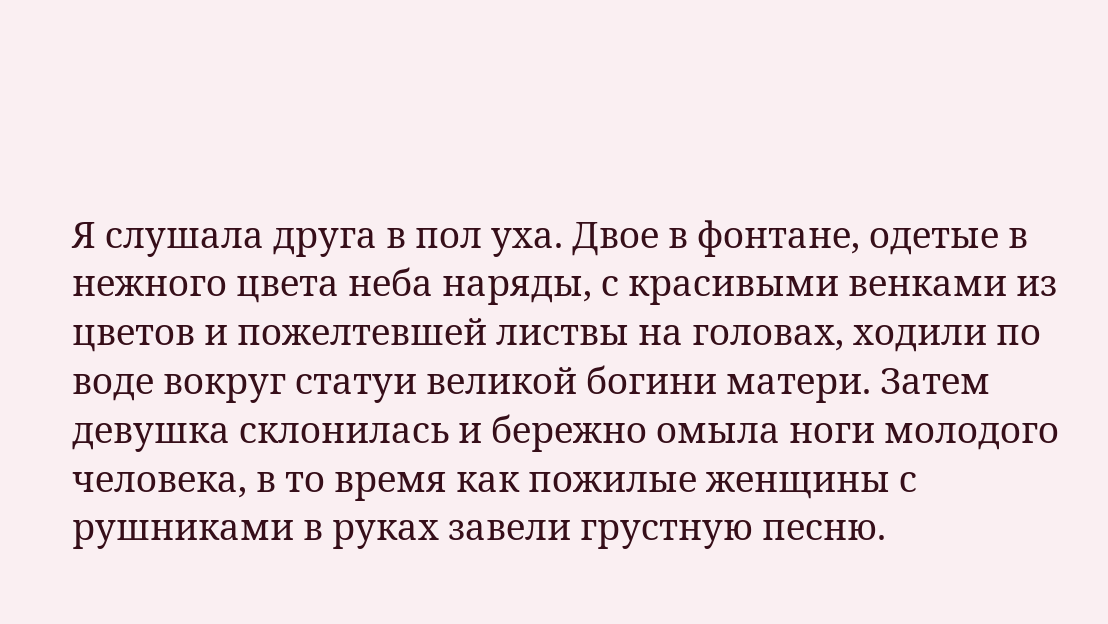Я слушала друга в пол уха. Двое в фонтане, одетые в нежного цвета неба наряды, с красивыми венками из цветов и пожелтевшей листвы на головах, ходили по воде вокруг статуи великой богини матери. Затем девушка склонилась и бережно омыла ноги молодого человека, в то время как пожилые женщины с рушниками в руках завели грустную песню.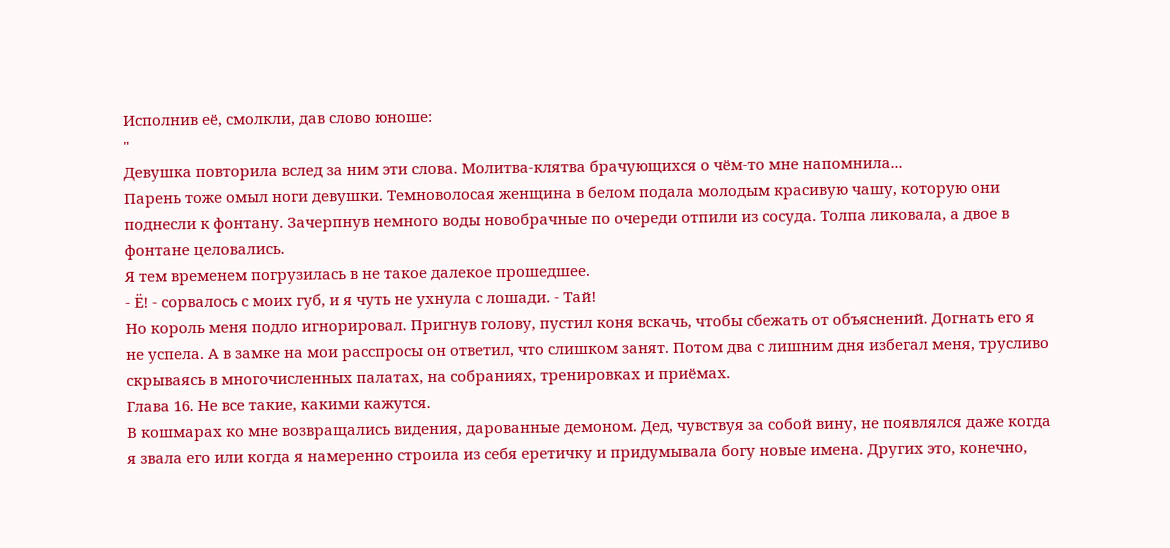Исполнив её, смолкли, дав слово юноше:
"
Девушка повторила вслед за ним эти слова. Молитва-клятва брачующихся о чём-то мне напомнила...
Парень тоже омыл ноги девушки. Темноволосая женщина в белом подала молодым красивую чашу, которую они поднесли к фонтану. Зачерпнув немного воды новобрачные по очереди отпили из сосуда. Толпа ликовала, а двое в фонтане целовались.
Я тем временем погрузилась в не такое далекое прошедшее.
- Ё! - сорвалось с моих губ, и я чуть не ухнула с лошади. - Тай!
Но король меня подло игнорировал. Пригнув голову, пустил коня вскачь, чтобы сбежать от объяснений. Догнать его я не успела. А в замке на мои расспросы он ответил, что слишком занят. Потом два с лишним дня избегал меня, трусливо скрываясь в многочисленных палатах, на собраниях, тренировках и приёмах.
Глава 16. Не все такие, какими кажутся.
В кошмарах ко мне возвращались видения, дарованные демоном. Дед, чувствуя за собой вину, не появлялся даже когда я звала его или когда я намеренно строила из себя еретичку и придумывала богу новые имена. Других это, конечно,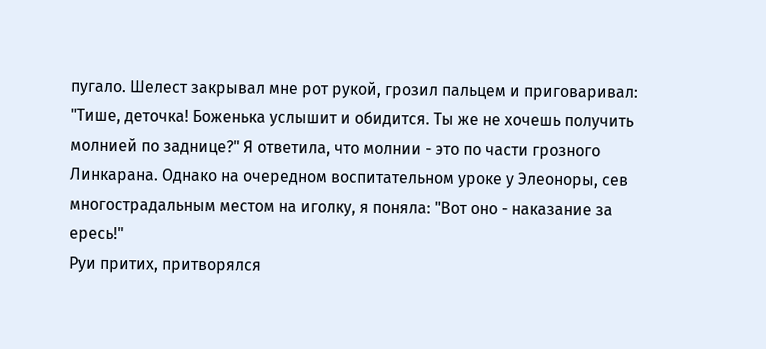пугало. Шелест закрывал мне рот рукой, грозил пальцем и приговаривал: "Тише, деточка! Боженька услышит и обидится. Ты же не хочешь получить молнией по заднице?" Я ответила, что молнии - это по части грозного Линкарана. Однако на очередном воспитательном уроке у Элеоноры, сев многострадальным местом на иголку, я поняла: "Вот оно - наказание за ересь!"
Руи притих, притворялся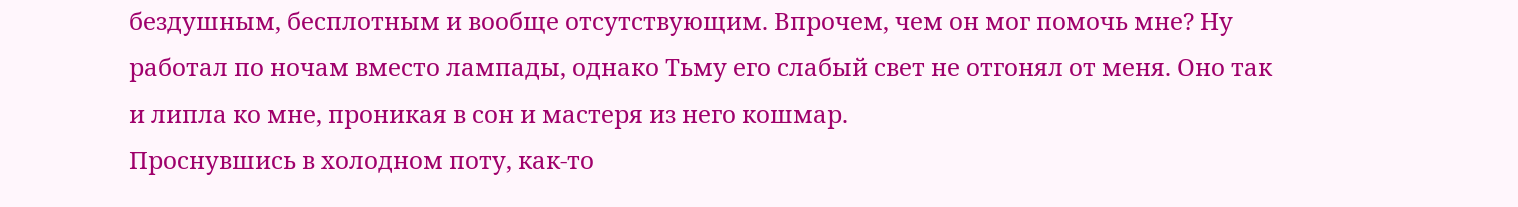бездушным, бесплотным и вообще отсутствующим. Впрочем, чем он мог помочь мне? Ну работал по ночам вместо лампады, однако Тьму его слабый свет не отгонял от меня. Оно так и липла ко мне, проникая в сон и мастеря из него кошмар.
Проснувшись в холодном поту, как-то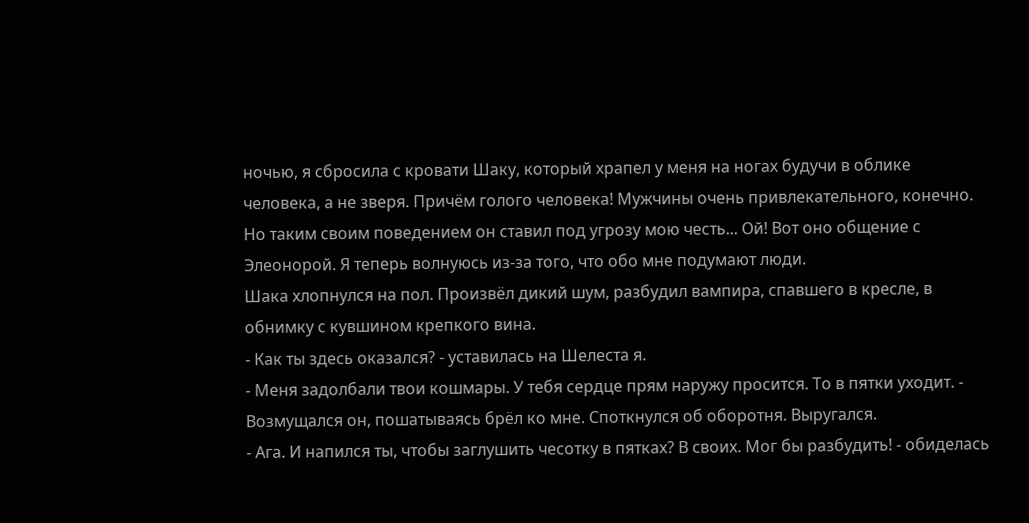ночью, я сбросила с кровати Шаку, который храпел у меня на ногах будучи в облике человека, а не зверя. Причём голого человека! Мужчины очень привлекательного, конечно. Но таким своим поведением он ставил под угрозу мою честь... Ой! Вот оно общение с Элеонорой. Я теперь волнуюсь из-за того, что обо мне подумают люди.
Шака хлопнулся на пол. Произвёл дикий шум, разбудил вампира, спавшего в кресле, в обнимку с кувшином крепкого вина.
- Как ты здесь оказался? - уставилась на Шелеста я.
- Меня задолбали твои кошмары. У тебя сердце прям наружу просится. То в пятки уходит. - Возмущался он, пошатываясь брёл ко мне. Споткнулся об оборотня. Выругался.
- Ага. И напился ты, чтобы заглушить чесотку в пятках? В своих. Мог бы разбудить! - обиделась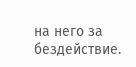на него за бездействие.